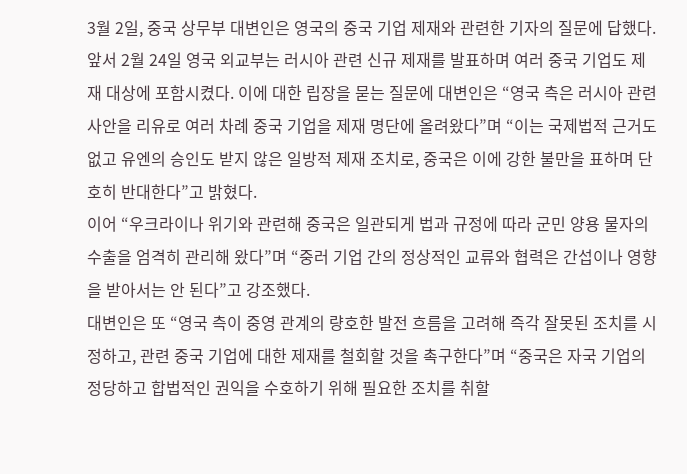3월 2일, 중국 상무부 대변인은 영국의 중국 기업 제재와 관련한 기자의 질문에 답했다.
앞서 2월 24일 영국 외교부는 러시아 관련 신규 제재를 발표하며 여러 중국 기업도 제재 대상에 포함시켰다. 이에 대한 립장을 묻는 질문에 대변인은 “영국 측은 러시아 관련 사안을 리유로 여러 차례 중국 기업을 제재 명단에 올려왔다”며 “이는 국제법적 근거도 없고 유엔의 승인도 받지 않은 일방적 제재 조치로, 중국은 이에 강한 불만을 표하며 단호히 반대한다”고 밝혔다.
이어 “우크라이나 위기와 관련해 중국은 일관되게 법과 규정에 따라 군민 양용 물자의 수출을 엄격히 관리해 왔다”며 “중러 기업 간의 정상적인 교류와 협력은 간섭이나 영향을 받아서는 안 된다”고 강조했다.
대변인은 또 “영국 측이 중영 관계의 량호한 발전 흐름을 고려해 즉각 잘못된 조치를 시정하고, 관련 중국 기업에 대한 제재를 철회할 것을 촉구한다”며 “중국은 자국 기업의 정당하고 합법적인 권익을 수호하기 위해 필요한 조치를 취할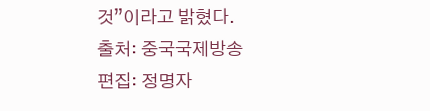것”이라고 밝혔다.
출처: 중국국제방송
편집: 정명자